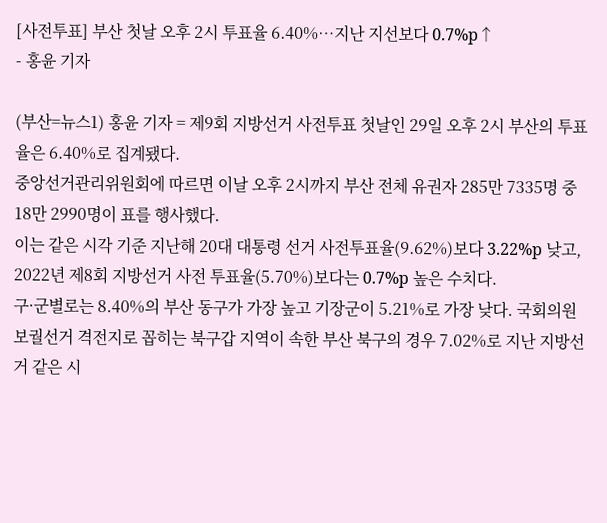[사전투표] 부산 첫날 오후 2시 투표율 6.40%…지난 지선보다 0.7%p↑
- 홍윤 기자

(부산=뉴스1) 홍윤 기자 = 제9회 지방선거 사전투표 첫날인 29일 오후 2시 부산의 투표율은 6.40%로 집계됐다.
중앙선거관리위원회에 따르면 이날 오후 2시까지 부산 전체 유권자 285만 7335명 중 18만 2990명이 표를 행사했다.
이는 같은 시각 기준 지난해 20대 대통령 선거 사전투표율(9.62%)보다 3.22%p 낮고, 2022년 제8회 지방선거 사전 투표율(5.70%)보다는 0.7%p 높은 수치다.
구·군별로는 8.40%의 부산 동구가 가장 높고 기장군이 5.21%로 가장 낮다. 국회의원 보궐선거 격전지로 꼽히는 북구갑 지역이 속한 부산 북구의 경우 7.02%로 지난 지방선거 같은 시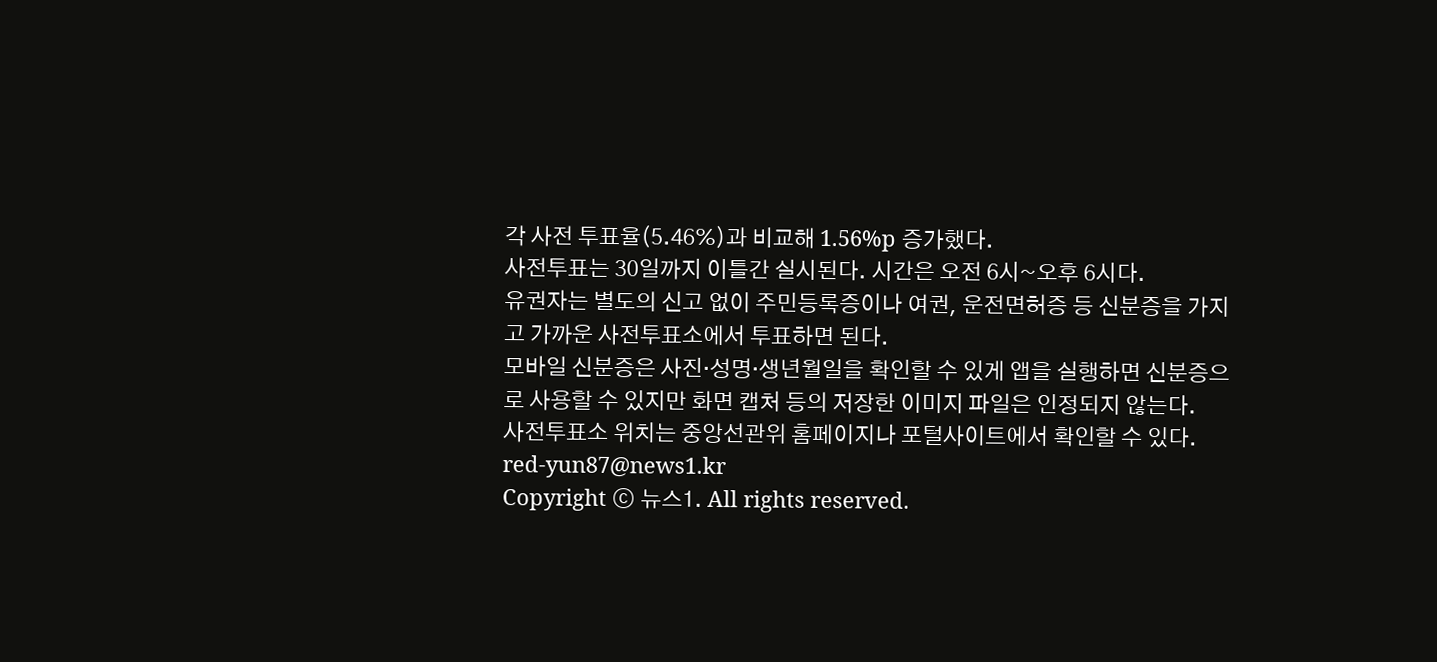각 사전 투표율(5.46%)과 비교해 1.56%p 증가했다.
사전투표는 30일까지 이틀간 실시된다. 시간은 오전 6시~오후 6시다.
유권자는 별도의 신고 없이 주민등록증이나 여권, 운전면허증 등 신분증을 가지고 가까운 사전투표소에서 투표하면 된다.
모바일 신분증은 사진·성명·생년월일을 확인할 수 있게 앱을 실행하면 신분증으로 사용할 수 있지만 화면 캡처 등의 저장한 이미지 파일은 인정되지 않는다.
사전투표소 위치는 중앙선관위 홈페이지나 포털사이트에서 확인할 수 있다.
red-yun87@news1.kr
Copyright ⓒ 뉴스1. All rights reserved.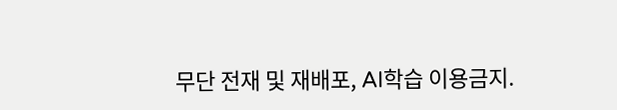무단 전재 및 재배포, AI학습 이용금지.